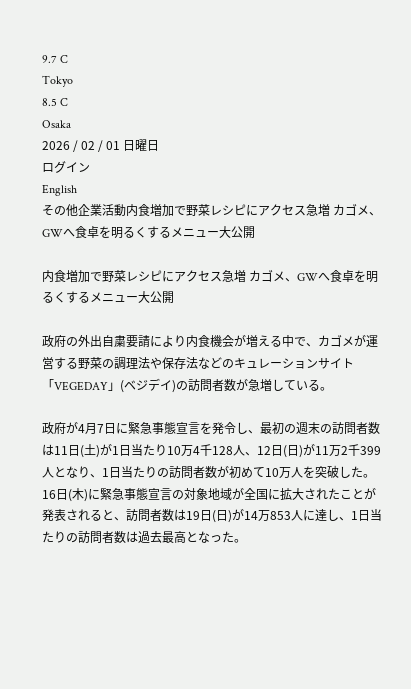9.7 C
Tokyo
8.5 C
Osaka
2026 / 02 / 01 日曜日
ログイン
English
その他企業活動内食増加で野菜レシピにアクセス急増 カゴメ、GWへ食卓を明るくするメニュー大公開

内食増加で野菜レシピにアクセス急増 カゴメ、GWへ食卓を明るくするメニュー大公開

政府の外出自粛要請により内食機会が増える中で、カゴメが運営する野菜の調理法や保存法などのキュレーションサイト「VEGEDAY」(ベジデイ)の訪問者数が急増している。

政府が4月7日に緊急事態宣言を発令し、最初の週末の訪問者数は11日(土)が1日当たり10万4千128人、12日(日)が11万2千399人となり、1日当たりの訪問者数が初めて10万人を突破した。16日(木)に緊急事態宣言の対象地域が全国に拡大されたことが発表されると、訪問者数は19日(日)が14万853人に達し、1日当たりの訪問者数は過去最高となった。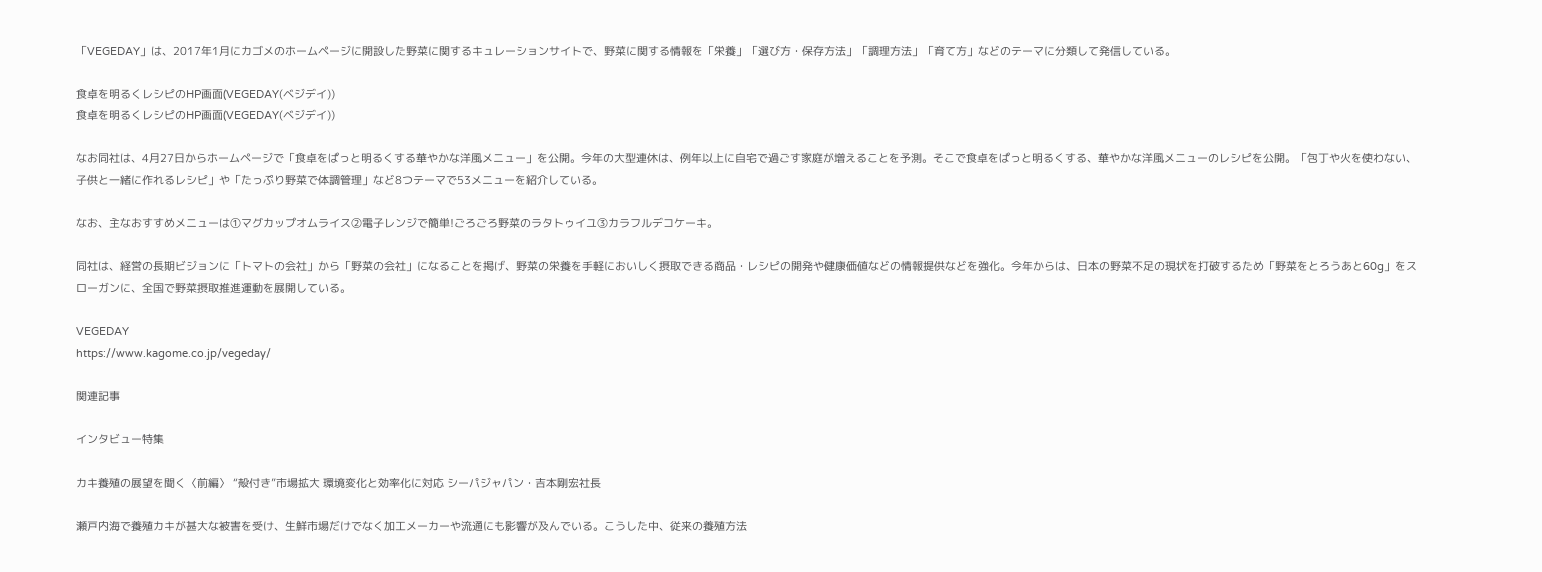「VEGEDAY」は、2017年1月にカゴメのホームページに開設した野菜に関するキュレーションサイトで、野菜に関する情報を「栄養」「選び方・保存方法」「調理方法」「育て方」などのテーマに分類して発信している。

食卓を明るくレシピのHP画面(VEGEDAY(ベジデイ))
食卓を明るくレシピのHP画面(VEGEDAY(ベジデイ))

なお同社は、4月27日からホームページで「食卓をぱっと明るくする華やかな洋風メニュー」を公開。今年の大型連休は、例年以上に自宅で過ごす家庭が増えることを予測。そこで食卓をぱっと明るくする、華やかな洋風メニューのレシピを公開。「包丁や火を使わない、子供と一緒に作れるレシピ」や「たっぷり野菜で体調管理」など8つテーマで53メニューを紹介している。

なお、主なおすすめメニューは①マグカップオムライス②電子レンジで簡単!ごろごろ野菜のラタトゥイユ③カラフルデコケーキ。

同社は、経営の長期ビジョンに「トマトの会社」から「野菜の会社」になることを掲げ、野菜の栄養を手軽においしく摂取できる商品・レシピの開発や健康価値などの情報提供などを強化。今年からは、日本の野菜不足の現状を打破するため「野菜をとろうあと60g」をスローガンに、全国で野菜摂取推進運動を展開している。

VEGEDAY
https://www.kagome.co.jp/vegeday/

関連記事

インタビュー特集

カキ養殖の展望を聞く〈前編〉 “殻付き”市場拡大 環境変化と効率化に対応 シーパジャパン・吉本剛宏社長

瀬戸内海で養殖カキが甚大な被害を受け、生鮮市場だけでなく加工メーカーや流通にも影響が及んでいる。こうした中、従来の養殖方法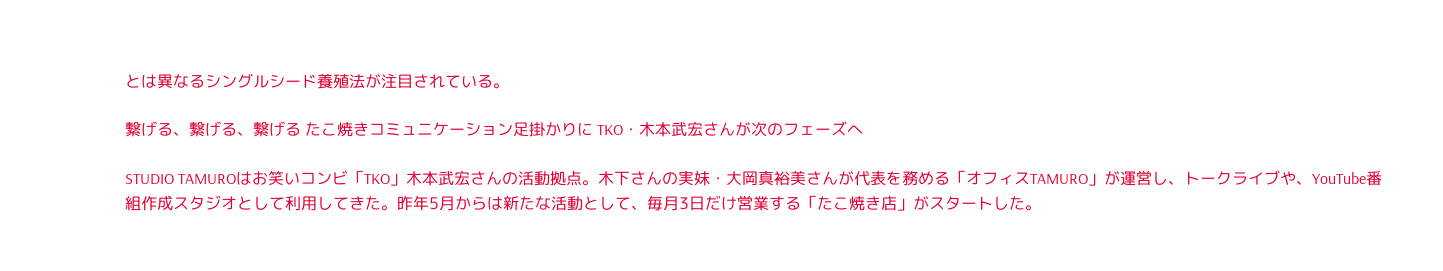とは異なるシングルシード養殖法が注目されている。

繋げる、繋げる、繋げる たこ焼きコミュニケーション足掛かりに TKO・木本武宏さんが次のフェーズへ

STUDIO TAMUROはお笑いコンビ「TKO」木本武宏さんの活動拠点。木下さんの実妹・大岡真裕美さんが代表を務める「オフィスTAMURO」が運営し、トークライブや、YouTube番組作成スタジオとして利用してきた。昨年5月からは新たな活動として、毎月3日だけ営業する「たこ焼き店」がスタートした。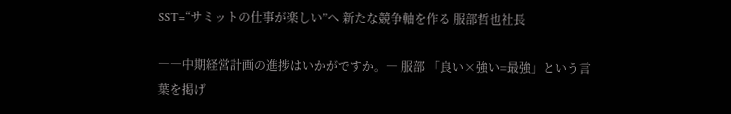SST=“サミットの仕事が楽しい”へ 新たな競争軸を作る 服部哲也社長

――中期経営計画の進捗はいかがですか。― 服部 「良い×強い=最強」という言葉を掲げ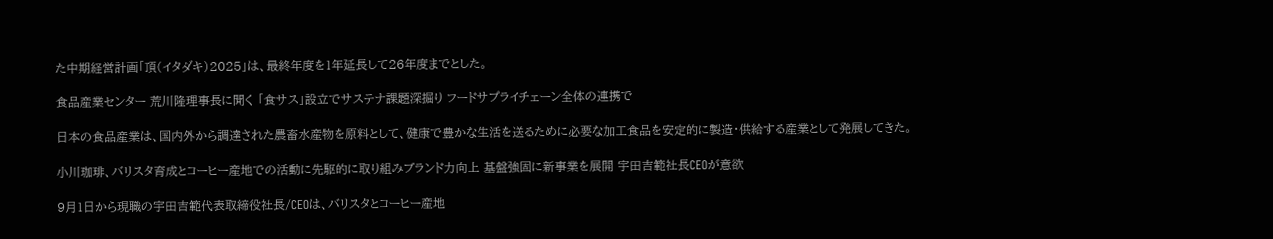た中期経営計画「頂(イタダキ)2025」は、最終年度を1年延長して26年度までとした。

食品産業センター 荒川隆理事長に聞く 「食サス」設立でサステナ課題深掘り フードサプライチェーン全体の連携で

日本の食品産業は、国内外から調達された農畜水産物を原料として、健康で豊かな生活を送るために必要な加工食品を安定的に製造・供給する産業として発展してきた。

小川珈琲、バリスタ育成とコーヒー産地での活動に先駆的に取り組みブランド力向上 基盤強固に新事業を展開 宇田吉範社長CEOが意欲

9月1日から現職の宇田吉範代表取締役社長/CEOは、バリスタとコーヒー産地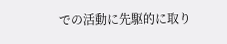での活動に先駆的に取り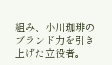組み、小川珈琲のブランド力を引き上げた立役者。